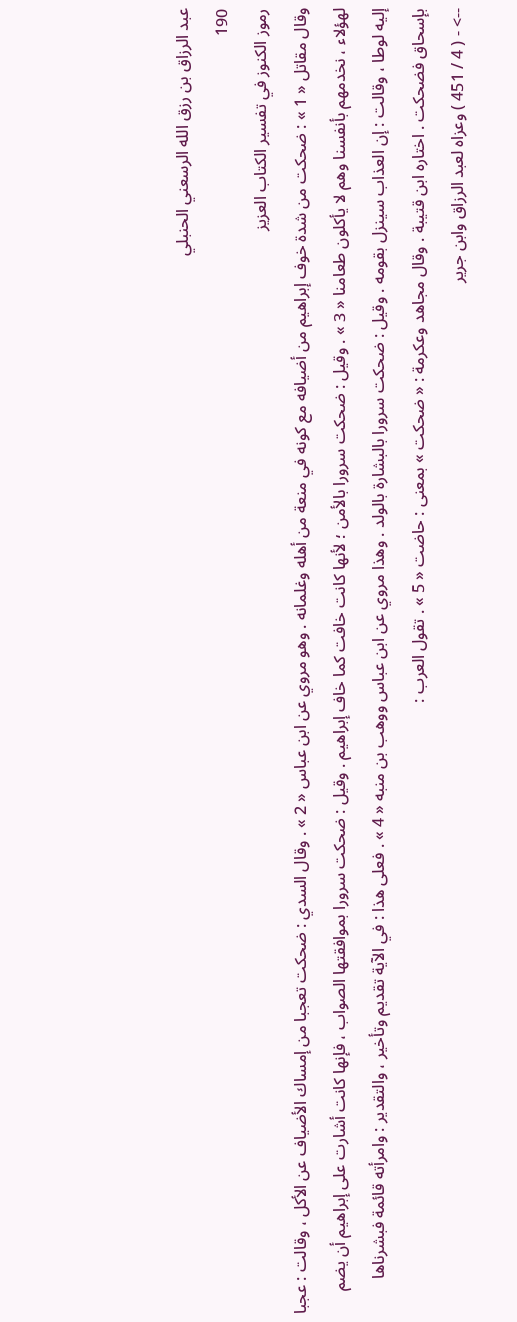عبد الرزاق بن رزق الله الرسعني الحنبلي
190
رموز الكنوز في تفسير الكتاب العزيز
وقال مقاتل « 1 » : ضحكت من شدة خوف إبراهيم من أضيافه مع كونه في منعة من أهله وغلمانه . وهو مروي عن ابن عباس « 2 » . وقال السدي : ضحكت تعجبا من إمساك الأضياف عن الأكل ، وقالت : عجبا لهؤلاء ، نخدمهم بأنفسنا وهم لا يأكلون طعامنا « 3 » . وقيل : ضحكت سرورا بالأمن ؛ لأنها كانت خافت كما خاف إبراهيم . وقيل : ضحكت سرورا بموافقتها الصواب ، فإنها كانت أشارت على إبراهيم أن يضم إليه لوطا ، وقالت : إن العذاب سينزل بقومه . وقيل : ضحكت سرورا بالبشارة بالولد . وهذا مروي عن ابن عباس ووهب بن منبه « 4 » . فعلى هذا : في الآية تقديم وتأخير ، والتقدير : وامرأته قائمة فبشرناها بإسحاق فضحكت . اختاره ابن قتيبة . وقال مجاهد وعكرمة : « ضحكت » بمعنى : حاضت « 5 » . تقول العرب :
--> - ( 4 / 451 ) وعزاه لعبد الرزاق وابن جرير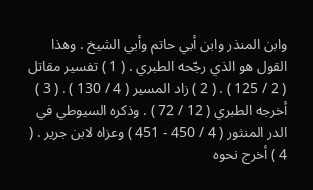وابن المنذر وابن أبي حاتم وأبي الشيخ . وهذا القول هو الذي رجّحه الطبري . ( 1 ) تفسير مقاتل ( 2 / 125 ) . ( 2 ) زاد المسير ( 4 / 130 ) . ( 3 ) أخرجه الطبري ( 12 / 72 ) . وذكره السيوطي في الدر المنثور ( 4 / 450 - 451 ) وعزاه لابن جرير . ( 4 ) أخرج نحوه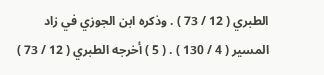الطبري ( 12 / 73 ) . وذكره ابن الجوزي في زاد المسير ( 4 / 130 ) . ( 5 ) أخرجه الطبري ( 12 / 73 )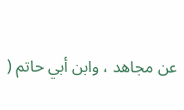عن مجاهد ، وابن أبي حاتم (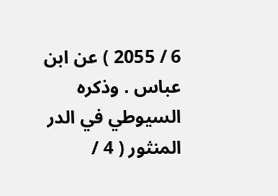6 / 2055 ) عن ابن عباس . وذكره السيوطي في الدر المنثور ( 4 /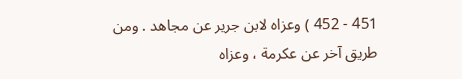451 - 452 ) وعزاه لابن جرير عن مجاهد . ومن طريق آخر عن عكرمة ، وعزاه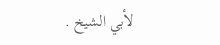لأبي الشيخ .